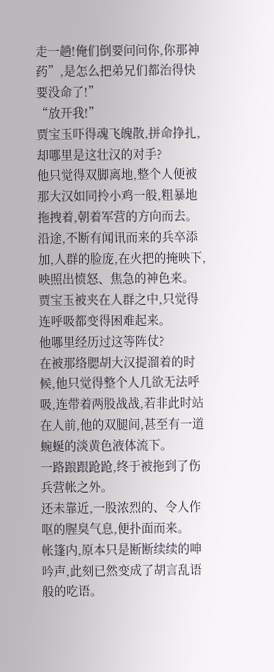走一趟!俺们倒要问问你,你那神药”,是怎么把弟兄们都治得快要没命了!”
“放开我!”
贾宝玉吓得魂飞魄散,拼命挣扎,却哪里是这壮汉的对手?
他只觉得双脚离地,整个人便被那大汉如同拎小鸡一般,粗暴地拖拽着,朝着军营的方向而去。
沿途,不断有闻讯而来的兵卒添加,人群的脸庞,在火把的掩映下,映照出愤怒、焦急的神色来。
贾宝玉被夹在人群之中,只觉得连呼吸都变得困难起来。
他哪里经历过这等阵仗?
在被那络腮胡大汉提溜着的时候,他只觉得整个人几欲无法呼吸,连带着两股战战,若非此时站在人前,他的双腿间,甚至有一道蜿蜒的淡黄色液体流下。
一路踉跟跄跄,终于被拖到了伤兵营帐之外。
还未靠近,一股浓烈的、令人作呕的腥臭气息,便扑面而来。
帐篷内,原本只是断断续续的呻吟声,此刻已然变成了胡言乱语般的吃语。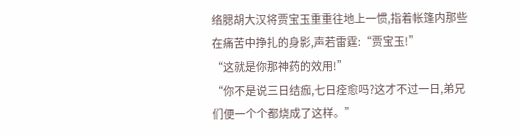络腮胡大汉将贾宝玉重重往地上一惯,指着帐篷内那些在痛苦中挣扎的身影,声若雷霆:“贾宝玉!”
“这就是你那神药的效用!”
“你不是说三日结痂,七日痊愈吗?这才不过一日,弟兄们便一个个都烧成了这样。”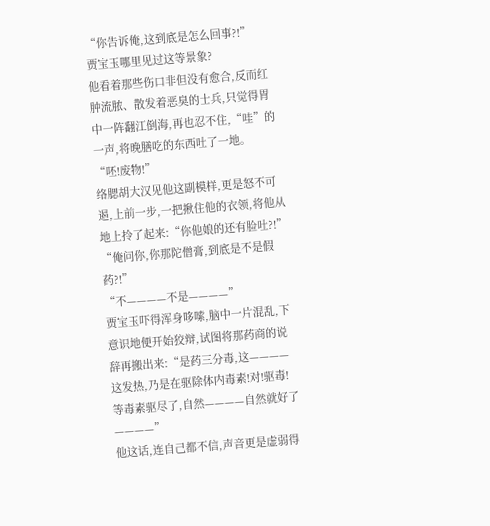“你告诉俺,这到底是怎么回事?!”
贾宝玉哪里见过这等景象?
他看着那些伤口非但没有愈合,反而红肿流脓、散发着恶臭的士兵,只觉得胃中一阵翻江倒海,再也忍不住,“哇”的一声,将晚膳吃的东西吐了一地。
“呸!废物!”
络腮胡大汉见他这副模样,更是怒不可遏,上前一步,一把揪住他的衣领,将他从地上拎了起来:“你他娘的还有脸吐?!”
“俺问你,你那陀僧膏,到底是不是假药?!”
“不————不是————”
贾宝玉吓得浑身哆嗦,脑中一片混乱,下意识地便开始狡辩,试图将那药商的说辞再搬出来:“是药三分毒,这————这发热,乃是在驱除体内毒素!对!驱毒!等毒素驱尽了,自然————自然就好了————”
他这话,连自己都不信,声音更是虚弱得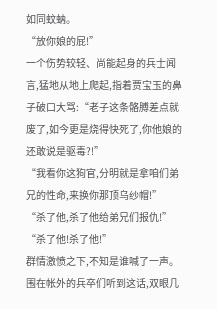如同蚊蚋。
“放你娘的屁!”
一个伤势较轻、尚能起身的兵士闻言,猛地从地上爬起,指着贾宝玉的鼻子破口大骂:“老子这条骼膊差点就废了,如今更是烧得快死了,你他娘的还敢说是驱毒?!”
“我看你这狗官,分明就是拿咱们弟兄的性命,来换你那顶乌纱帽!”
“杀了他,杀了他给弟兄们报仇!”
“杀了他!杀了他!”
群情激愤之下,不知是谁喊了一声。
围在帐外的兵卒们听到这话,双眼几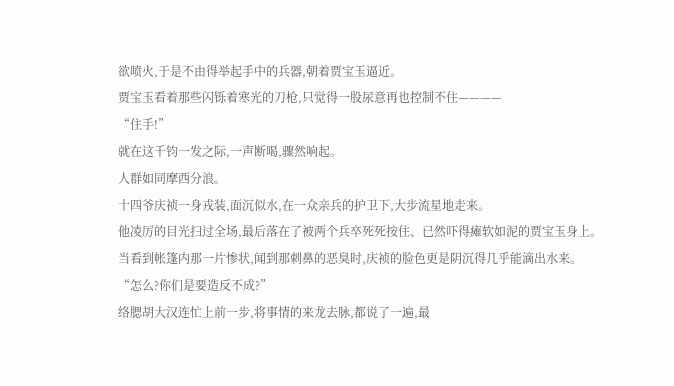欲喷火,于是不由得举起手中的兵器,朝着贾宝玉逼近。
贾宝玉看着那些闪铄着寒光的刀枪,只觉得一股尿意再也控制不住————
“住手!”
就在这千钧一发之际,一声断喝,骤然响起。
人群如同摩西分浪。
十四爷庆祯一身戎装,面沉似水,在一众亲兵的护卫下,大步流星地走来。
他凌厉的目光扫过全场,最后落在了被两个兵卒死死按住、已然吓得瘫软如泥的贾宝玉身上。
当看到帐篷内那一片惨状,闻到那刺鼻的恶臭时,庆祯的脸色更是阴沉得几乎能滴出水来。
“怎么?你们是要造反不成?”
络腮胡大汉连忙上前一步,将事情的来龙去脉,都说了一遍,最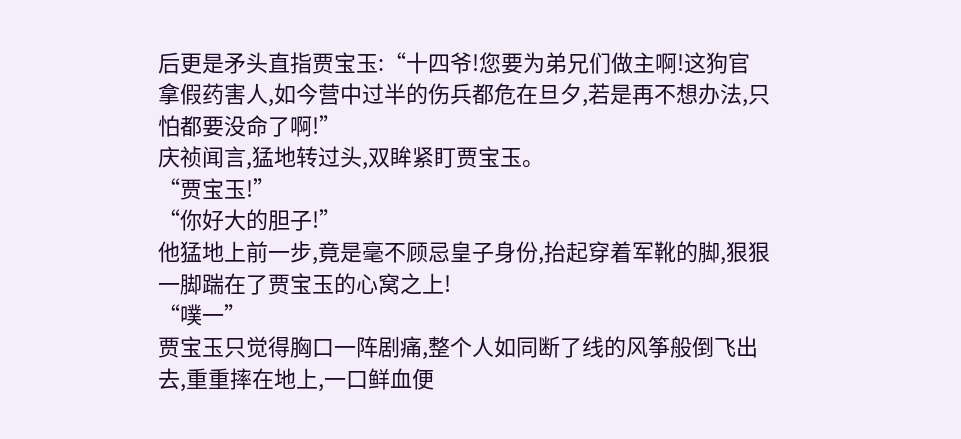后更是矛头直指贾宝玉:“十四爷!您要为弟兄们做主啊!这狗官拿假药害人,如今营中过半的伤兵都危在旦夕,若是再不想办法,只怕都要没命了啊!”
庆祯闻言,猛地转过头,双眸紧盯贾宝玉。
“贾宝玉!”
“你好大的胆子!”
他猛地上前一步,竟是毫不顾忌皇子身份,抬起穿着军靴的脚,狠狠一脚踹在了贾宝玉的心窝之上!
“噗一”
贾宝玉只觉得胸口一阵剧痛,整个人如同断了线的风筝般倒飞出去,重重摔在地上,一口鲜血便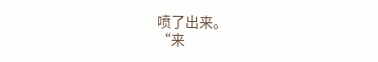喷了出来。
“来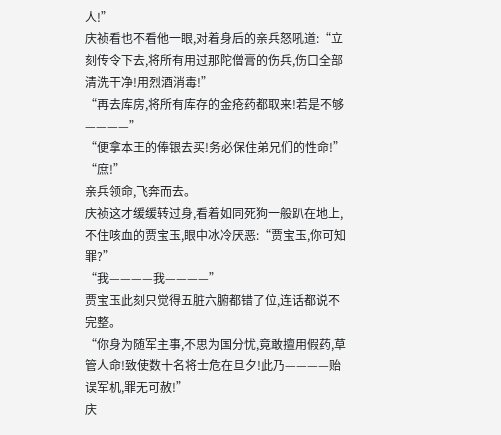人!”
庆祯看也不看他一眼,对着身后的亲兵怒吼道:“立刻传令下去,将所有用过那陀僧膏的伤兵,伤口全部清洗干净!用烈酒消毒!”
“再去库房,将所有库存的金疮药都取来!若是不够————”
“便拿本王的俸银去买!务必保住弟兄们的性命!”
“庶!”
亲兵领命,飞奔而去。
庆祯这才缓缓转过身,看着如同死狗一般趴在地上,不住咳血的贾宝玉,眼中冰冷厌恶:“贾宝玉,你可知罪?”
“我————我————”
贾宝玉此刻只觉得五脏六腑都错了位,连话都说不完整。
“你身为随军主事,不思为国分忧,竟敢擅用假药,草管人命!致使数十名将士危在旦夕!此乃————贻误军机,罪无可赦!”
庆